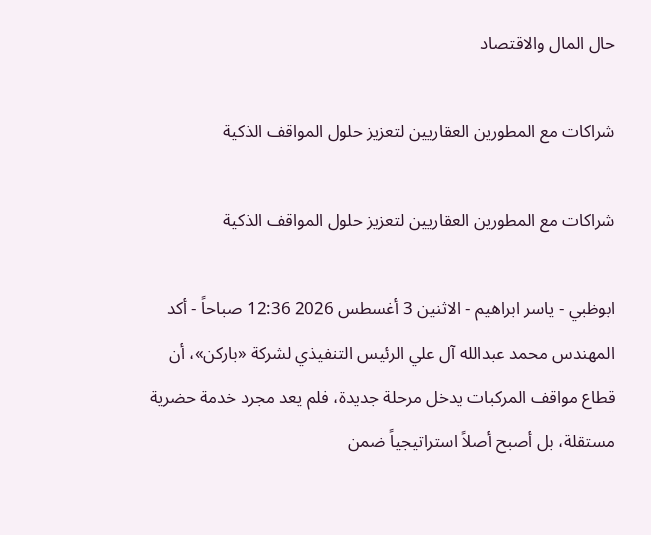حال المال والاقتصاد

شراكات مع المطورين العقاريين لتعزيز حلول المواقف الذكية

شراكات مع المطورين العقاريين لتعزيز حلول المواقف الذكية

ابوظبي - ياسر ابراهيم - الاثنين 3 أغسطس 2026 12:36 صباحاً - أكد المهندس محمد عبدالله آل علي الرئيس التنفيذي لشركة «باركن»، أن قطاع مواقف المركبات يدخل مرحلة جديدة، فلم يعد مجرد خدمة حضرية مستقلة، بل أصبح أصلاً استراتيجياً ضمن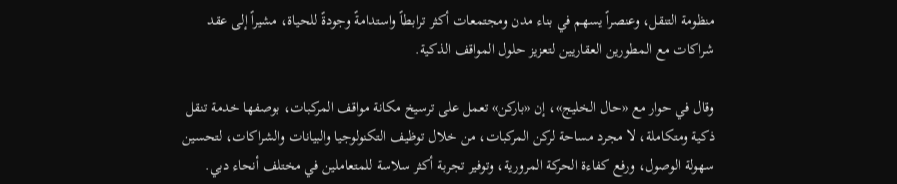منظومة التنقل، وعنصراً يسهم في بناء مدن ومجتمعات أكثر ترابطاً واستدامةً وجودةً للحياة، مشيراً إلى عقد شراكات مع المطورين العقاريين لتعزيز حلول المواقف الذكية.

وقال في حوار مع «حال الخليج»، إن «باركن» تعمل على ترسيخ مكانة مواقف المركبات، بوصفها خدمة تنقل ذكية ومتكاملة، لا مجرد مساحة لركن المركبات، من خلال توظيف التكنولوجيا والبيانات والشراكات، لتحسين سهولة الوصول، ورفع كفاءة الحركة المرورية، وتوفير تجربة أكثر سلاسة للمتعاملين في مختلف أنحاء دبي.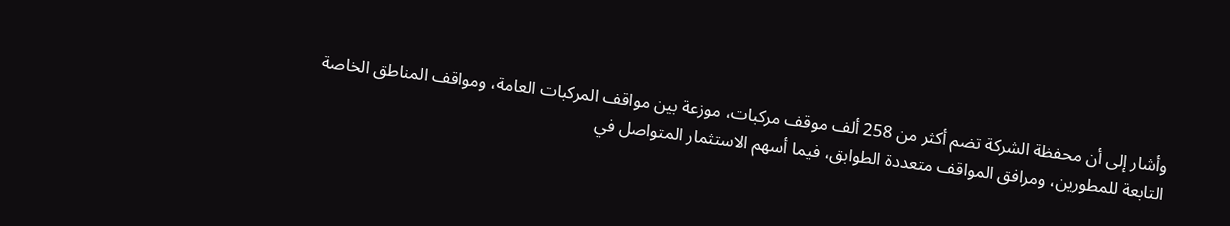وأشار إلى أن محفظة الشركة تضم أكثر من 258 ألف موقف مركبات، موزعة بين مواقف المركبات العامة، ومواقف المناطق الخاصة التابعة للمطورين، ومرافق المواقف متعددة الطوابق، فيما أسهم الاستثمار المتواصل في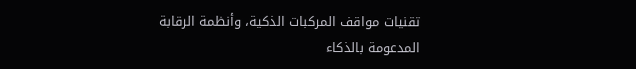تقنيات مواقف المركبات الذكية، وأنظمة الرقابة المدعومة بالذكاء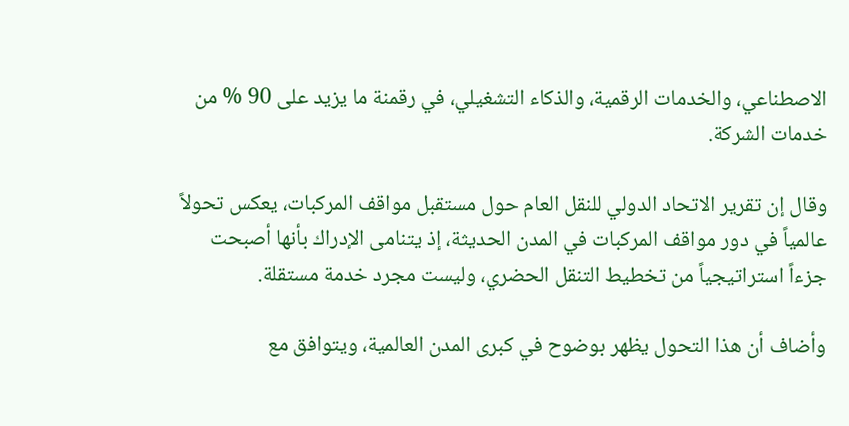الاصطناعي، والخدمات الرقمية، والذكاء التشغيلي، في رقمنة ما يزيد على 90 % من خدمات الشركة.

وقال إن تقرير الاتحاد الدولي للنقل العام حول مستقبل مواقف المركبات، يعكس تحولاً عالمياً في دور مواقف المركبات في المدن الحديثة، إذ يتنامى الإدراك بأنها أصبحت جزءاً استراتيجياً من تخطيط التنقل الحضري، وليست مجرد خدمة مستقلة.

وأضاف أن هذا التحول يظهر بوضوح في كبرى المدن العالمية، ويتوافق مع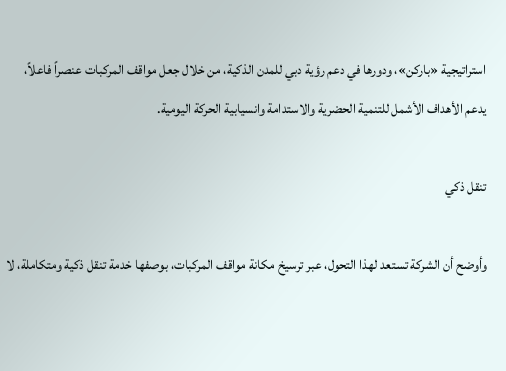استراتيجية «باركن»، ودورها في دعم رؤية دبي للمدن الذكية، من خلال جعل مواقف المركبات عنصراً فاعلاً، يدعم الأهداف الأشمل للتنمية الحضرية والاستدامة وانسيابية الحركة اليومية.

تنقل ذكي

وأوضح أن الشركة تستعد لهذا التحول، عبر ترسيخ مكانة مواقف المركبات، بوصفها خدمة تنقل ذكية ومتكاملة، لا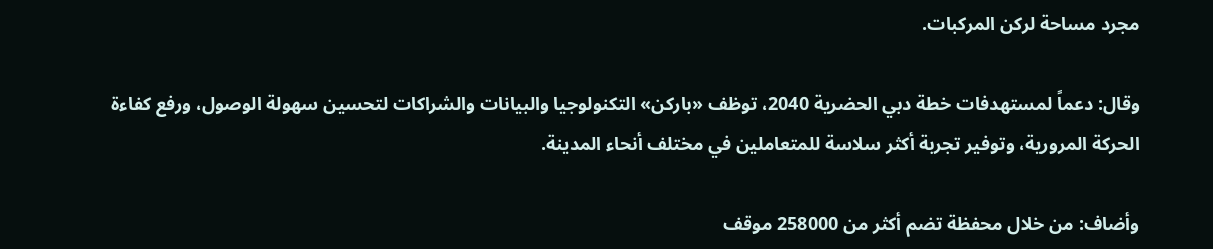مجرد مساحة لركن المركبات.

وقال: دعماً لمستهدفات خطة دبي الحضرية 2040، توظف «باركن» التكنولوجيا والبيانات والشراكات لتحسين سهولة الوصول، ورفع كفاءة الحركة المرورية، وتوفير تجربة أكثر سلاسة للمتعاملين في مختلف أنحاء المدينة.

وأضاف: من خلال محفظة تضم أكثر من 258000 موقف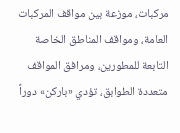مركبات، موزعة بين مواقف المركبات العامة، ومواقف المناطق الخاصة التابعة للمطورين، ومرافق المواقف متعددة الطوابق، تؤدي «باركن» دوراً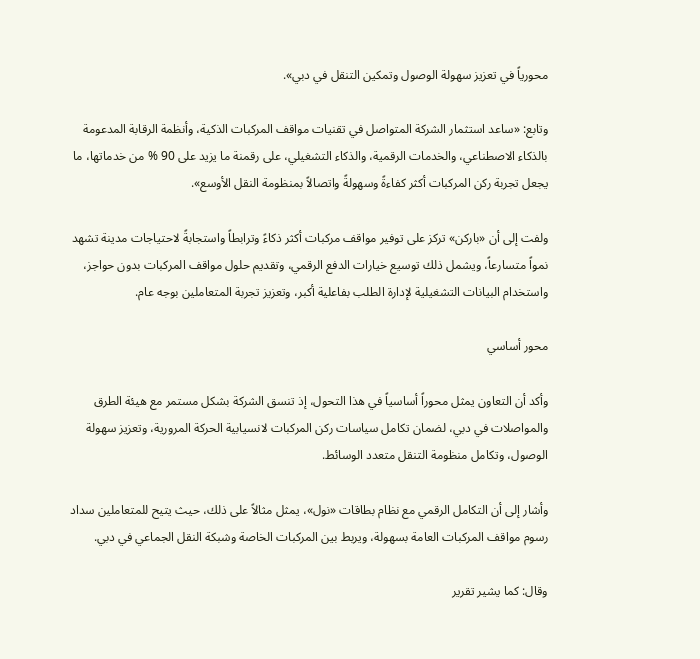محورياً في تعزيز سهولة الوصول وتمكين التنقل في دبي».

وتابع: «ساعد استثمار الشركة المتواصل في تقنيات مواقف المركبات الذكية، وأنظمة الرقابة المدعومة بالذكاء الاصطناعي، والخدمات الرقمية، والذكاء التشغيلي، على رقمنة ما يزيد على 90 % من خدماتها، ما يجعل تجربة ركن المركبات أكثر كفاءةً وسهولةً واتصالاً بمنظومة النقل الأوسع».

ولفت إلى أن «باركن» تركز على توفير مواقف مركبات أكثر ذكاءً وترابطاً واستجابةً لاحتياجات مدينة تشهد نمواً متسارعاً، ويشمل ذلك توسيع خيارات الدفع الرقمي، وتقديم حلول مواقف المركبات بدون حواجز، واستخدام البيانات التشغيلية لإدارة الطلب بفاعلية أكبر، وتعزيز تجربة المتعاملين بوجه عام.

محور أساسي

وأكد أن التعاون يمثل محوراً أساسياً في هذا التحول، إذ تنسق الشركة بشكل مستمر مع هيئة الطرق والمواصلات في دبي، لضمان تكامل سياسات ركن المركبات لانسيابية الحركة المرورية، وتعزيز سهولة الوصول، وتكامل منظومة التنقل متعدد الوسائط.

وأشار إلى أن التكامل الرقمي مع نظام بطاقات «نول»، يمثل مثالاً على ذلك، حيث يتيح للمتعاملين سداد رسوم مواقف المركبات العامة بسهولة، ويربط بين المركبات الخاصة وشبكة النقل الجماعي في دبي.

وقال: كما يشير تقرير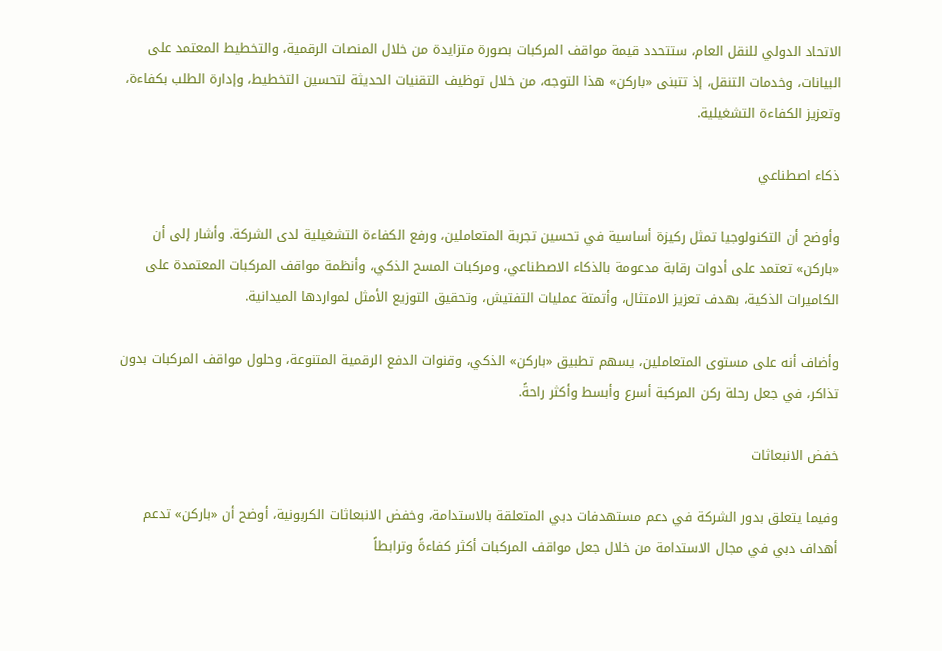الاتحاد الدولي للنقل العام، ستتحدد قيمة مواقف المركبات بصورة متزايدة من خلال المنصات الرقمية، والتخطيط المعتمد على البيانات، وخدمات التنقل، إذ تتبنى «باركن» هذا التوجه، من خلال توظيف التقنيات الحديثة لتحسين التخطيط، وإدارة الطلب بكفاءة، وتعزيز الكفاءة التشغيلية.

ذكاء اصطناعي

وأوضح أن التكنولوجيا تمثل ركيزة أساسية في تحسين تجربة المتعاملين، ورفع الكفاءة التشغيلية لدى الشركة. وأشار إلى أن «باركن» تعتمد على أدوات رقابة مدعومة بالذكاء الاصطناعي، ومركبات المسح الذكي، وأنظمة مواقف المركبات المعتمدة على الكاميرات الذكية، بهدف تعزيز الامتثال، وأتمتة عمليات التفتيش، وتحقيق التوزيع الأمثل لمواردها الميدانية.

وأضاف أنه على مستوى المتعاملين، يسهم تطبيق «باركن» الذكي، وقنوات الدفع الرقمية المتنوعة، وحلول مواقف المركبات بدون تذاكر، في جعل رحلة ركن المركبة أسرع وأبسط وأكثر راحةً.

خفض الانبعاثات

وفيما يتعلق بدور الشركة في دعم مستهدفات دبي المتعلقة بالاستدامة، وخفض الانبعاثات الكربونية، أوضح أن «باركن» تدعم أهداف دبي في مجال الاستدامة من خلال جعل مواقف المركبات أكثر كفاءةً وترابطاً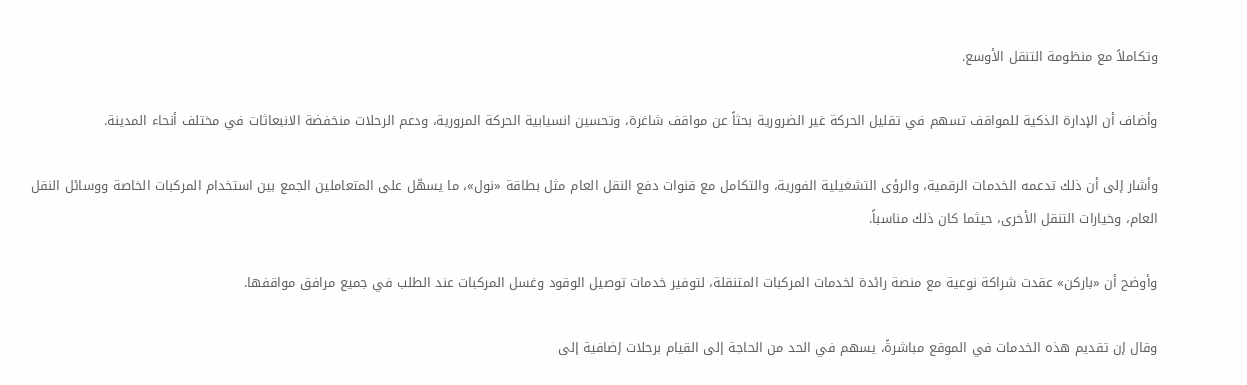وتكاملاً مع منظومة التنقل الأوسع.

وأضاف أن الإدارة الذكية للمواقف تسهم في تقليل الحركة غير الضرورية بحثاً عن مواقف شاغرة، وتحسين انسيابية الحركة المرورية، ودعم الرحلات منخفضة الانبعاثات في مختلف أنحاء المدينة.

وأشار إلى أن ذلك تدعمه الخدمات الرقمية، والرؤى التشغيلية الفورية، والتكامل مع قنوات دفع النقل العام مثل بطاقة «نول»، ما يسهّل على المتعاملين الجمع بين استخدام المركبات الخاصة ووسائل النقل العام، وخيارات التنقل الأخرى، حيثما كان ذلك مناسباً.

وأوضح أن «باركن» عقدت شراكة نوعية مع منصة رائدة لخدمات المركبات المتنقلة، لتوفير خدمات توصيل الوقود وغسل المركبات عند الطلب في جميع مرافق مواقفها.

وقال إن تقديم هذه الخدمات في الموقع مباشرةً، يسهم في الحد من الحاجة إلى القيام برحلات إضافية إلى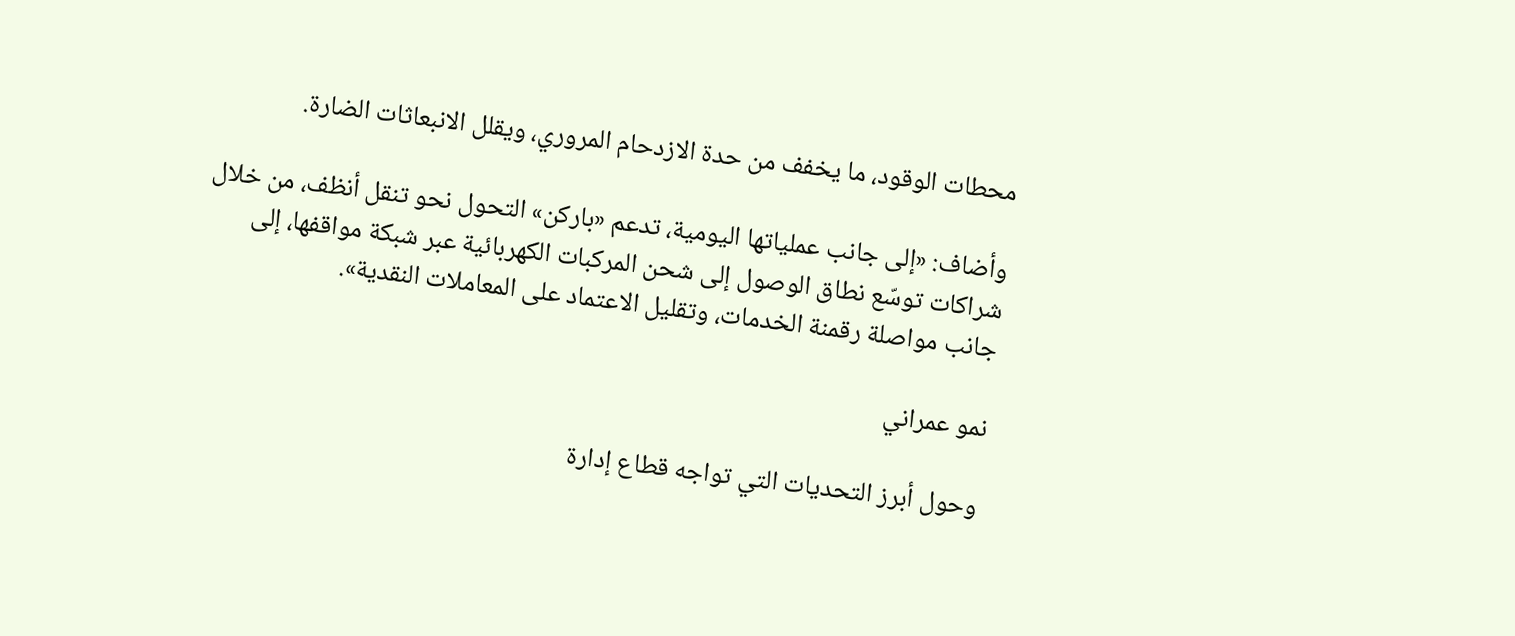محطات الوقود، ما يخفف من حدة الازدحام المروري، ويقلل الانبعاثات الضارة.

وأضاف: «إلى جانب عملياتها اليومية، تدعم «باركن» التحول نحو تنقل أنظف، من خلال شراكات توسّع نطاق الوصول إلى شحن المركبات الكهربائية عبر شبكة مواقفها، إلى جانب مواصلة رقمنة الخدمات، وتقليل الاعتماد على المعاملات النقدية».

نمو عمراني

وحول أبرز التحديات التي تواجه قطاع إدارة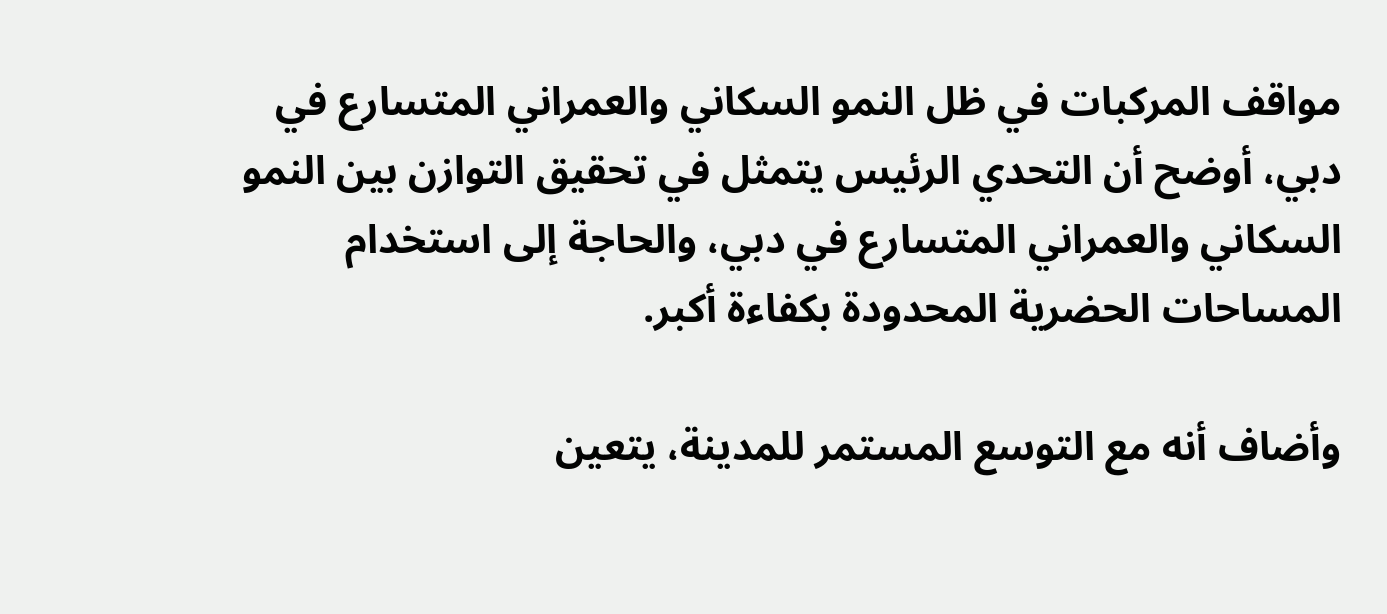مواقف المركبات في ظل النمو السكاني والعمراني المتسارع في دبي، أوضح أن التحدي الرئيس يتمثل في تحقيق التوازن بين النمو السكاني والعمراني المتسارع في دبي، والحاجة إلى استخدام المساحات الحضرية المحدودة بكفاءة أكبر.

وأضاف أنه مع التوسع المستمر للمدينة، يتعين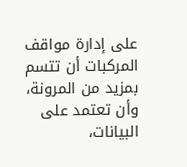على إدارة مواقف المركبات أن تتسم بمزيد من المرونة، وأن تعتمد على البيانات،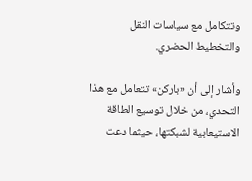وتتكامل مع سياسات النقل والتخطيط الحضري.

وأشار إلى أن «باركن» تتعامل مع هذا التحدي، من خلال توسيع الطاقة الاستيعابية لشبكتها، حيثما دعت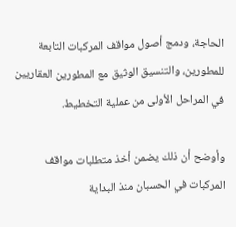الحاجة، ودمج أصول مواقف المركبات التابعة للمطورين، والتنسيق الوثيق مع المطورين العقاريين في المراحل الأولى من عملية التخطيط.

وأوضح أن ذلك يضمن أخذ متطلبات مواقف المركبات في الحسبان منذ البداية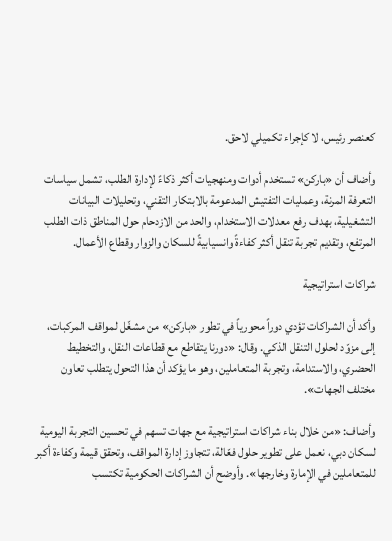كعنصر رئيس، لا كإجراء تكميلي لاحق.

وأضاف أن «باركن» تستخدم أدوات ومنهجيات أكثر ذكاءً لإدارة الطلب، تشمل سياسات التعرفة المرنة، وعمليات التفتيش المدعومة بالابتكار التقني، وتحليلات البيانات التشغيلية، بهدف رفع معدلات الاستخدام، والحد من الازدحام حول المناطق ذات الطلب المرتفع، وتقديم تجربة تنقل أكثر كفاءةً وانسيابيةً للسكان والزوار وقطاع الأعمال.

شراكات استراتيجية

وأكد أن الشراكات تؤدي دوراً محورياً في تطور «باركن» من مشغّل لمواقف المركبات، إلى مزوّد لحلول التنقل الذكي. وقال: «دورنا يتقاطع مع قطاعات النقل، والتخطيط الحضري، والاستدامة، وتجربة المتعاملين، وهو ما يؤكد أن هذا التحول يتطلب تعاون مختلف الجهات».

وأضاف: «من خلال بناء شراكات استراتيجية مع جهات تسهم في تحسين التجربة اليومية لسكان دبي، نعمل على تطوير حلول فعّالة، تتجاوز إدارة المواقف، وتحقق قيمة وكفاءة أكبر للمتعاملين في الإمارة وخارجها». وأوضح أن الشراكات الحكومية تكتسب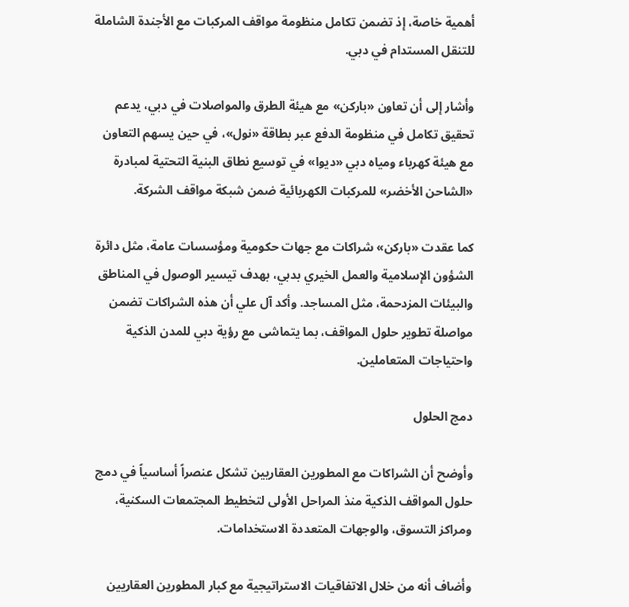أهمية خاصة، إذ تضمن تكامل منظومة مواقف المركبات مع الأجندة الشاملة للتنقل المستدام في دبي.

وأشار إلى أن تعاون «باركن» مع هيئة الطرق والمواصلات في دبي، يدعم تحقيق تكامل في منظومة الدفع عبر بطاقة «نول»، في حين يسهم التعاون مع هيئة كهرباء ومياه دبي «ديوا» في توسيع نطاق البنية التحتية لمبادرة «الشاحن الأخضر» للمركبات الكهربائية ضمن شبكة مواقف الشركة.

كما عقدت «باركن» شراكات مع جهات حكومية ومؤسسات عامة، مثل دائرة الشؤون الإسلامية والعمل الخيري بدبي، بهدف تيسير الوصول في المناطق والبيئات المزدحمة، مثل المساجد. وأكد آل علي أن هذه الشراكات تضمن مواصلة تطوير حلول المواقف، بما يتماشى مع رؤية دبي للمدن الذكية واحتياجات المتعاملين.

دمج الحلول

وأوضح أن الشراكات مع المطورين العقاريين تشكل عنصراً أساسياً في دمج حلول المواقف الذكية منذ المراحل الأولى لتخطيط المجتمعات السكنية، ومراكز التسوق، والوجهات المتعددة الاستخدامات.

وأضاف أنه من خلال الاتفاقيات الاستراتيجية مع كبار المطورين العقاريين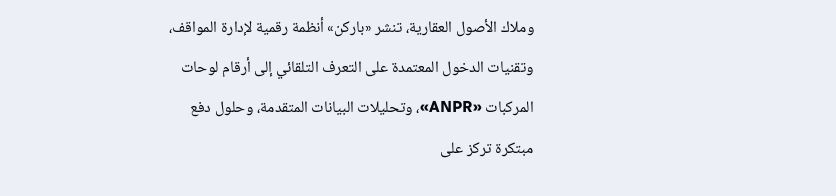وملاك الأصول العقارية، تنشر «باركن» أنظمة رقمية لإدارة المواقف، وتقنيات الدخول المعتمدة على التعرف التلقائي إلى أرقام لوحات المركبات «ANPR»، وتحليلات البيانات المتقدمة، وحلول دفع مبتكرة تركز على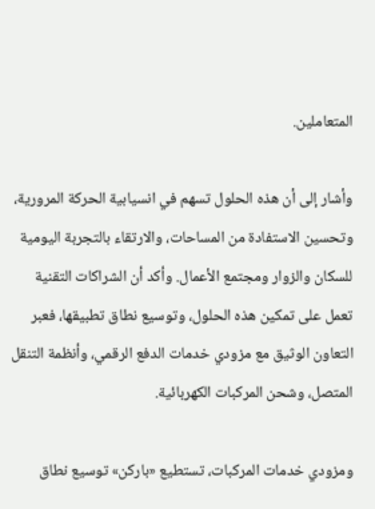المتعاملين.

وأشار إلى أن هذه الحلول تسهم في انسيابية الحركة المرورية، وتحسين الاستفادة من المساحات، والارتقاء بالتجربة اليومية للسكان والزوار ومجتمع الأعمال. وأكد أن الشراكات التقنية تعمل على تمكين هذه الحلول، وتوسيع نطاق تطبيقها، فعبر التعاون الوثيق مع مزودي خدمات الدفع الرقمي، وأنظمة التنقل المتصل، وشحن المركبات الكهربائية.

ومزودي خدمات المركبات، تستطيع «باركن» توسيع نطاق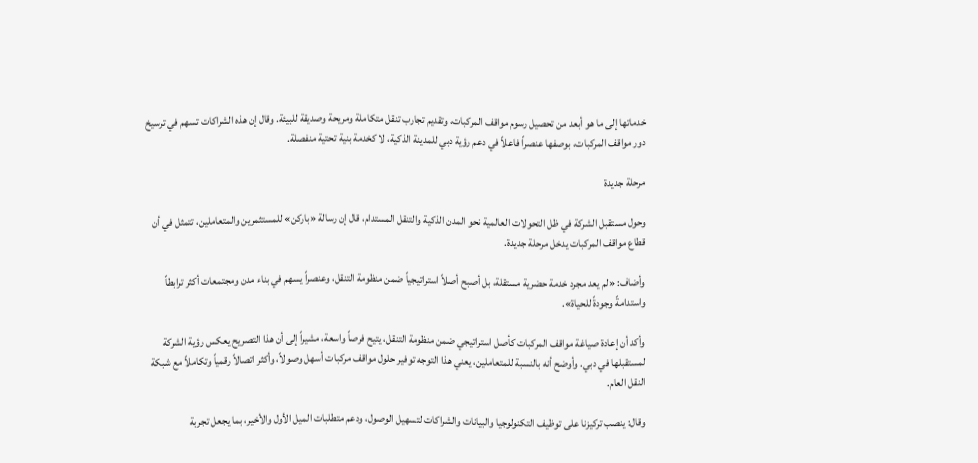خدماتها إلى ما هو أبعد من تحصيل رسوم مواقف المركبات، وتقديم تجارب تنقل متكاملة ومريحة وصديقة للبيئة. وقال إن هذه الشراكات تسهم في ترسيخ دور مواقف المركبات، بوصفها عنصراً فاعلاً في دعم رؤية دبي للمدينة الذكية، لا كخدمة بنية تحتية منفصلة.

مرحلة جديدة

وحول مستقبل الشركة في ظل التحولات العالمية نحو المدن الذكية والتنقل المستدام، قال إن رسالة «باركن» للمستثمرين والمتعاملين، تتمثل في أن قطاع مواقف المركبات يدخل مرحلة جديدة.

وأضاف: «لم يعد مجرد خدمة حضرية مستقلة، بل أصبح أصلاً استراتيجياً ضمن منظومة التنقل، وعنصراً يسهم في بناء مدن ومجتمعات أكثر ترابطاً واستدامةً وجودةً للحياة».

وأكد أن إعادة صياغة مواقف المركبات كأصل استراتيجي ضمن منظومة التنقل، يتيح فرصاً واسعة، مشيراً إلى أن هذا التصريح يعكس رؤية الشركة لمستقبلها في دبي. وأوضح أنه بالنسبة للمتعاملين، يعني هذا التوجه توفير حلول مواقف مركبات أسهل وصولاً، وأكثر اتصالاً رقمياً وتكاملاً مع شبكة النقل العام.

وقال: ينصب تركيزنا على توظيف التكنولوجيا والبيانات والشراكات لتسهيل الوصول، ودعم متطلبات الميل الأول والأخير، بما يجعل تجربة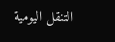التنقل اليومية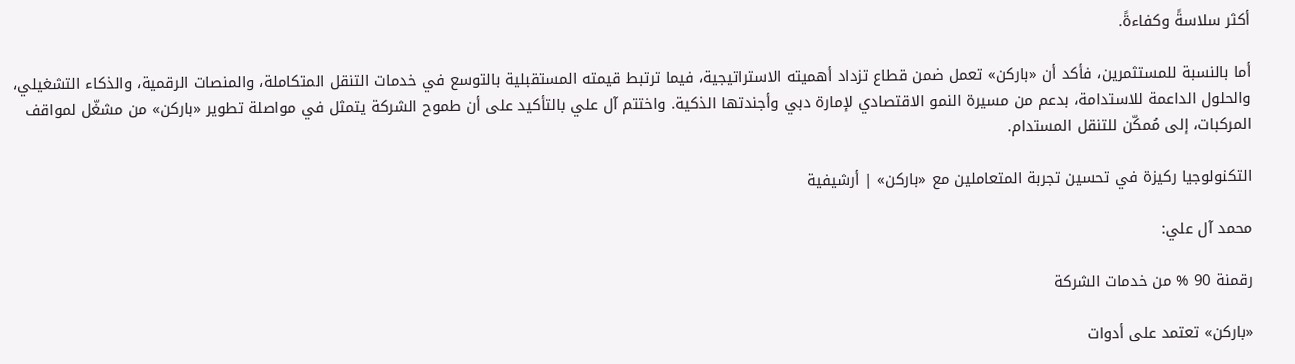أكثر سلاسةً وكفاءةً.

أما بالنسبة للمستثمرين، فأكد أن «باركن» تعمل ضمن قطاع تزداد أهميته الاستراتيجية، فيما ترتبط قيمته المستقبلية بالتوسع في خدمات التنقل المتكاملة، والمنصات الرقمية، والذكاء التشغيلي، والحلول الداعمة للاستدامة، بدعم من مسيرة النمو الاقتصادي لإمارة دبي وأجندتها الذكية. واختتم آل علي بالتأكيد على أن طموح الشركة يتمثل في مواصلة تطوير «باركن» من مشغّل لمواقف المركبات، إلى مُمكّن للتنقل المستدام.

التكنولوجيا ركيزة في تحسين تجربة المتعاملين مع «باركن» | أرشيفية

محمد آل علي:

رقمنة 90 % من خدمات الشركة

«باركن» تعتمد على أدوات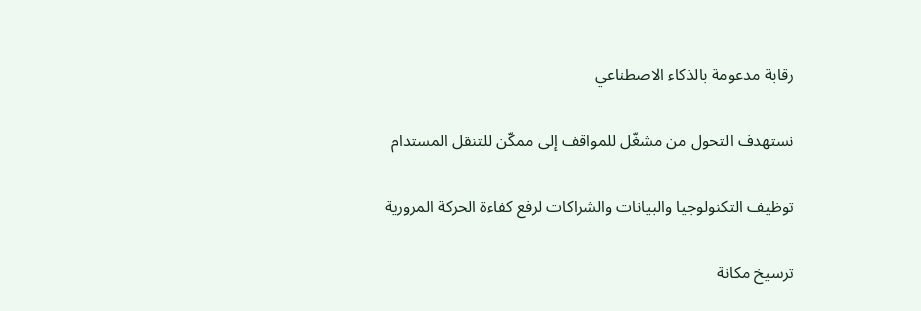رقابة مدعومة بالذكاء الاصطناعي

نستهدف التحول من مشغّل للمواقف إلى ممكّن للتنقل المستدام

توظيف التكنولوجيا والبيانات والشراكات لرفع كفاءة الحركة المرورية

ترسيخ مكانة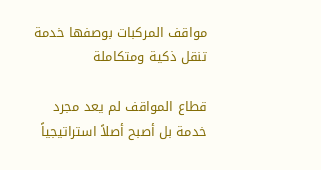مواقف المركبات بوصفها خدمة تنقل ذكية ومتكاملة

قطاع المواقف لم يعد مجرد خدمة بل أصبح أصلاً استراتيجياً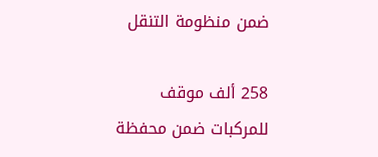ضمن منظومة التنقل

258 ألف موقف للمركبات ضمن محفظة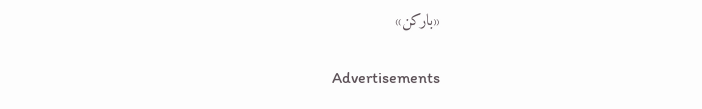«باركن»

Advertisements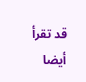قد تقرأ أيضا